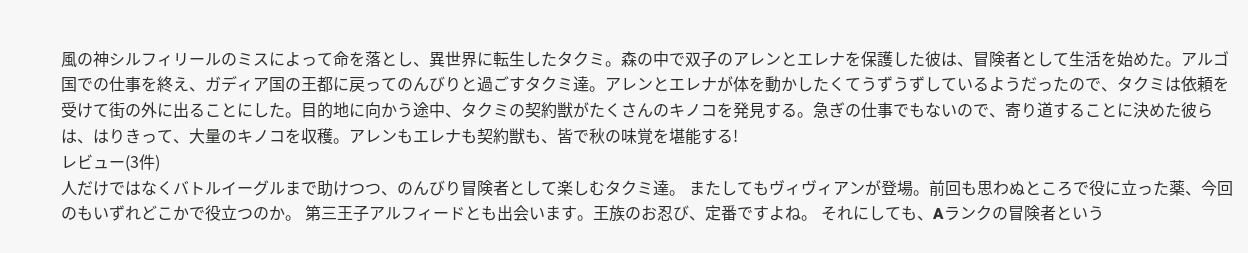風の神シルフィリールのミスによって命を落とし、異世界に転生したタクミ。森の中で双子のアレンとエレナを保護した彼は、冒険者として生活を始めた。アルゴ国での仕事を終え、ガディア国の王都に戻ってのんびりと過ごすタクミ達。アレンとエレナが体を動かしたくてうずうずしているようだったので、タクミは依頼を受けて街の外に出ることにした。目的地に向かう途中、タクミの契約獣がたくさんのキノコを発見する。急ぎの仕事でもないので、寄り道することに決めた彼らは、はりきって、大量のキノコを収穫。アレンもエレナも契約獣も、皆で秋の味覚を堪能する!
レビュー(3件)
人だけではなくバトルイーグルまで助けつつ、のんびり冒険者として楽しむタクミ達。 またしてもヴィヴィアンが登場。前回も思わぬところで役に立った薬、今回のもいずれどこかで役立つのか。 第三王子アルフィードとも出会います。王族のお忍び、定番ですよね。 それにしても、Aランクの冒険者という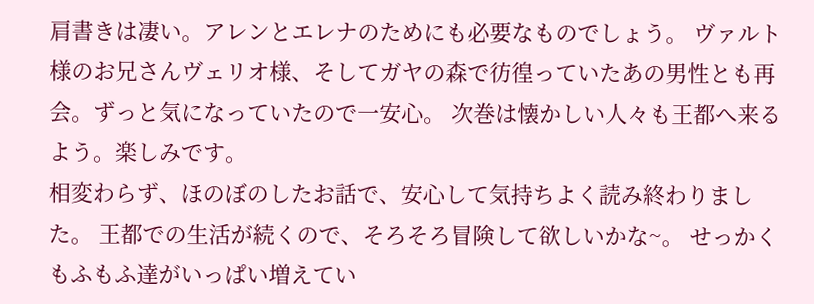肩書きは凄い。アレンとエレナのためにも必要なものでしょう。 ヴァルト様のお兄さんヴェリオ様、そしてガヤの森で彷徨っていたあの男性とも再会。ずっと気になっていたので一安心。 次巻は懐かしい人々も王都へ来るよう。楽しみです。
相変わらず、ほのぼのしたお話で、安心して気持ちよく読み終わりました。 王都での生活が続くので、そろそろ冒険して欲しいかな~。 せっかくもふもふ達がいっぱい増えてい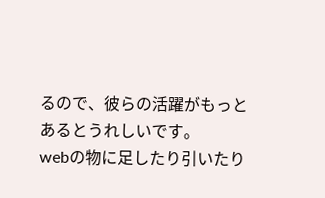るので、彼らの活躍がもっとあるとうれしいです。
webの物に足したり引いたり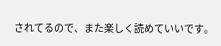されてるので、また楽しく読めていいです。